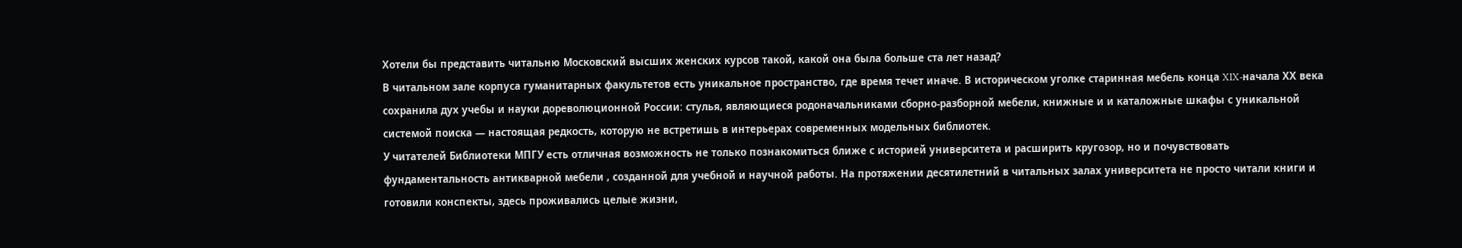Хотели бы представить читальню Московский высших женских курсов такой, какой она была больше ста лет назад?
В читальном зале корпуса гуманитарных факультетов есть уникальное пространство, где время течет иначе. В историческом уголке старинная мебель конца XIX-начала ХХ века сохранила дух учебы и науки дореволюционной России: стулья, являющиеся родоначальниками сборно-разборной мебели, книжные и и каталожные шкафы с уникальной системой поиска — настоящая редкость, которую не встретишь в интерьерах современных модельных библиотек.
У читателей Библиотеки МПГУ есть отличная возможность не только познакомиться ближе с историей университета и расширить кругозор, но и почувствовать фундаментальность антикварной мебели , созданной для учебной и научной работы. На протяжении десятилетний в читальных залах университета не просто читали книги и готовили конспекты, здесь проживались целые жизни,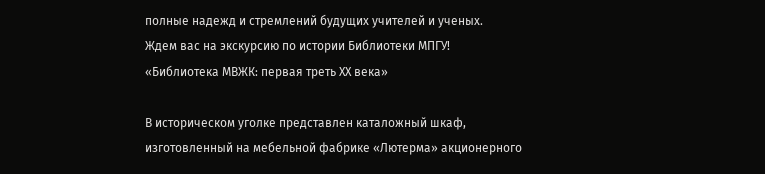полные надежд и стремлений будущих учителей и ученых.
Ждем вас на экскурсию по истории Библиотеки МПГУ!
«Библиотека МВЖК: первая треть ХХ века»

В историческом уголке представлен каталожный шкаф, изготовленный на мебельной фабрике «Лютерма» акционерного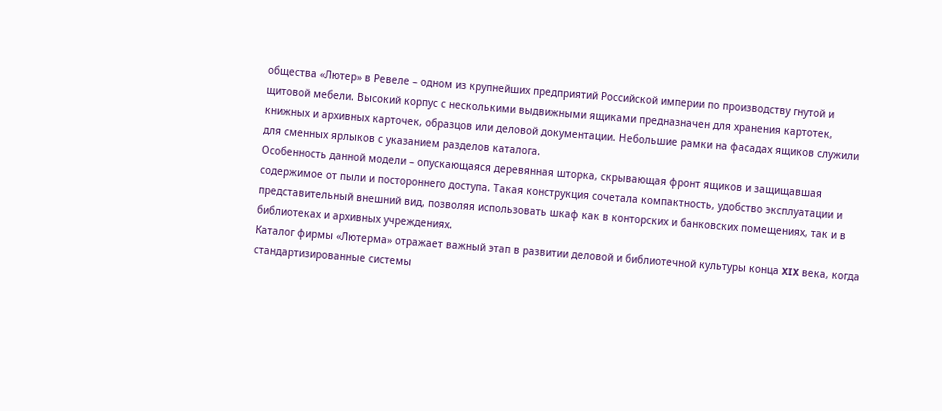общества «Лютер» в Ревеле – одном из крупнейших предприятий Российской империи по производству гнутой и щитовой мебели. Высокий корпус с несколькими выдвижными ящиками предназначен для хранения картотек, книжных и архивных карточек, образцов или деловой документации. Небольшие рамки на фасадах ящиков служили для сменных ярлыков с указанием разделов каталога.
Особенность данной модели – опускающаяся деревянная шторка, скрывающая фронт ящиков и защищавшая содержимое от пыли и постороннего доступа. Такая конструкция сочетала компактность, удобство эксплуатации и представительный внешний вид, позволяя использовать шкаф как в конторских и банковских помещениях, так и в библиотеках и архивных учреждениях.
Каталог фирмы «Лютерма» отражает важный этап в развитии деловой и библиотечной культуры конца XIX века, когда стандартизированные системы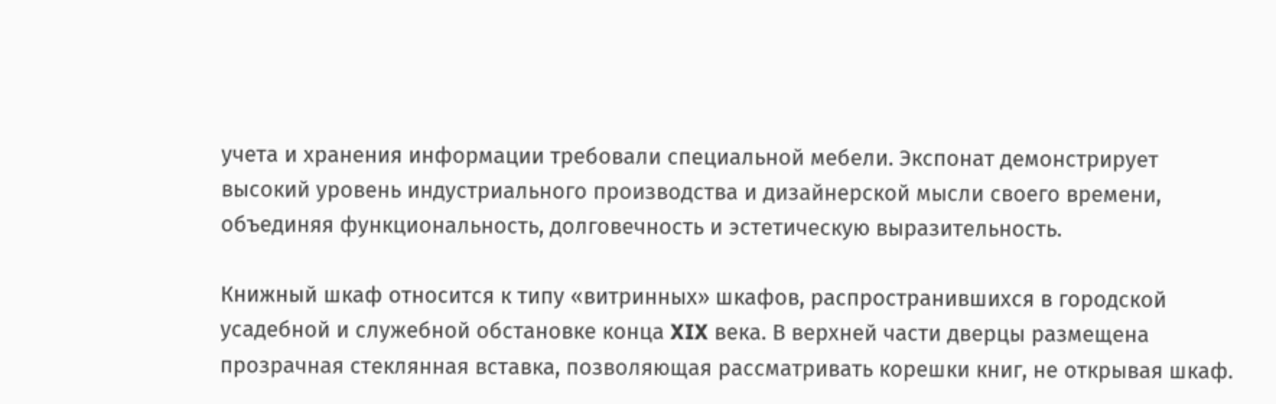учета и хранения информации требовали специальной мебели. Экспонат демонстрирует высокий уровень индустриального производства и дизайнерской мысли своего времени, объединяя функциональность, долговечность и эстетическую выразительность.

Книжный шкаф относится к типу «витринных» шкафов, распространившихся в городской усадебной и служебной обстановке конца XIX века. В верхней части дверцы размещена прозрачная стеклянная вставка, позволяющая рассматривать корешки книг, не открывая шкаф.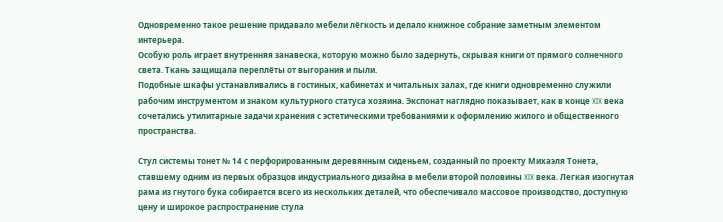Одновременно такое решение придавало мебели лёгкость и делало книжное собрание заметным элементом интерьера.
Особую роль играет внутренняя занавеска, которую можно было задернуть, скрывая книги от прямого солнечного света. Ткань защищала переплёты от выгорания и пыли.
Подобные шкафы устанавливались в гостиных, кабинетах и читальных залах, где книги одновременно служили рабочим инструментом и знаком культурного статуса хозяина. Экспонат наглядно показывает, как в конце XIX века сочетались утилитарные задачи хранения с эстетическими требованиями к оформлению жилого и общественного пространства.

Стул системы тонет № 14 с перфорированным деревянным сиденьем, созданный по проекту Михаэля Тонета, ставшему одним из первых образцов индустриального дизайна в мебели второй половины XIX века. Легкая изогнутая рама из гнутого бука собирается всего из нескольких деталей, что обеспечивало массовое производство, доступную цену и широкое распространение стула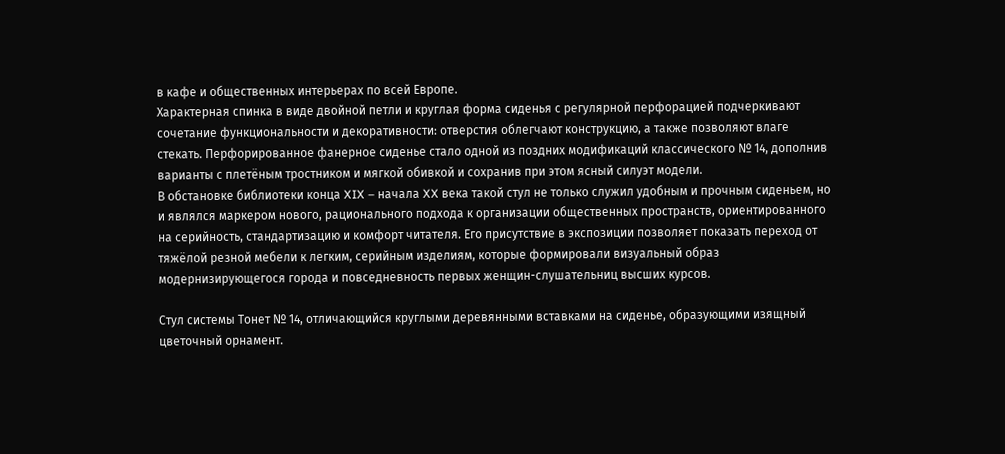в кафе и общественных интерьерах по всей Европе.
Характерная спинка в виде двойной петли и круглая форма сиденья с регулярной перфорацией подчеркивают сочетание функциональности и декоративности: отверстия облегчают конструкцию, а также позволяют влаге стекать. Перфорированное фанерное сиденье стало одной из поздних модификаций классического № 14, дополнив варианты с плетёным тростником и мягкой обивкой и сохранив при этом ясный силуэт модели.
В обстановке библиотеки конца XIX – начала XX века такой стул не только служил удобным и прочным сиденьем, но и являлся маркером нового, рационального подхода к организации общественных пространств, ориентированного на серийность, стандартизацию и комфорт читателя. Его присутствие в экспозиции позволяет показать переход от тяжёлой резной мебели к легким, серийным изделиям, которые формировали визуальный образ модернизирующегося города и повседневность первых женщин-слушательниц высших курсов.

Стул системы Тонет № 14, отличающийся круглыми деревянными вставками на сиденье, образующими изящный цветочный орнамент.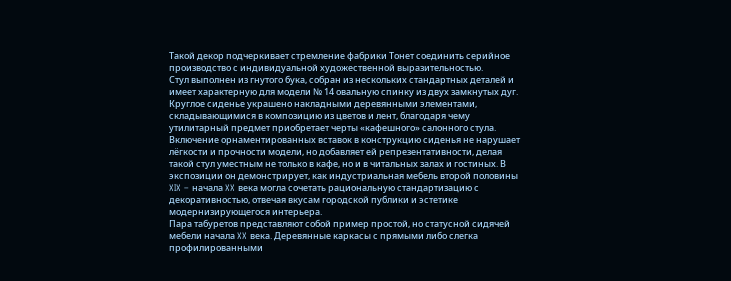Такой декор подчеркивает стремление фабрики Тонет соединить серийное производство с индивидуальной художественной выразительностью.
Стул выполнен из гнутого бука, собран из нескольких стандартных деталей и имеет характерную для модели № 14 овальную спинку из двух замкнутых дуг. Круглое сиденье украшено накладными деревянными элементами, складывающимися в композицию из цветов и лент, благодаря чему утилитарный предмет приобретает черты «кафешного» салонного стула.
Включение орнаментированных вставок в конструкцию сиденья не нарушает лёгкости и прочности модели, но добавляет ей репрезентативности, делая такой стул уместным не только в кафе, но и в читальных залах и гостиных. В экспозиции он демонстрирует, как индустриальная мебель второй половины XIX – начала XX века могла сочетать рациональную стандартизацию с декоративностью, отвечая вкусам городской публики и эстетике модернизирующегося интерьера.
Пара табуретов представляют собой пример простой, но статусной сидячей мебели начала XX века. Деревянные каркасы с прямыми либо слегка профилированными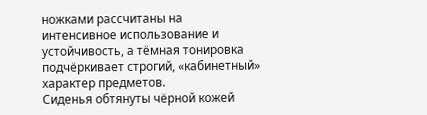ножками рассчитаны на интенсивное использование и устойчивость, а тёмная тонировка подчёркивает строгий, «кабинетный» характер предметов.
Сиденья обтянуты чёрной кожей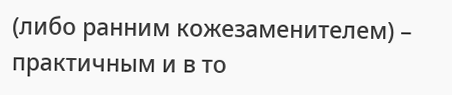(либо ранним кожезаменителем) – практичным и в то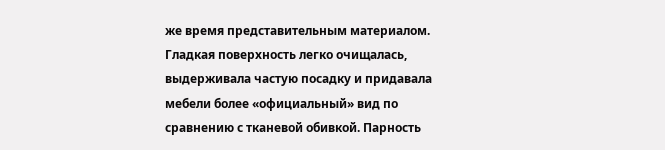же время представительным материалом. Гладкая поверхность легко очищалась, выдерживала частую посадку и придавала мебели более «официальный» вид по сравнению с тканевой обивкой. Парность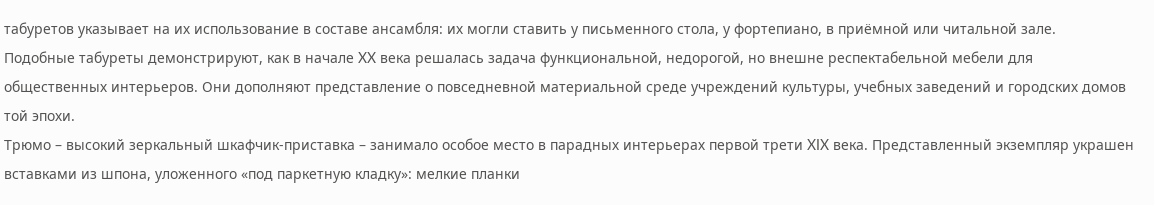табуретов указывает на их использование в составе ансамбля: их могли ставить у письменного стола, у фортепиано, в приёмной или читальной зале.
Подобные табуреты демонстрируют, как в начале XX века решалась задача функциональной, недорогой, но внешне респектабельной мебели для общественных интерьеров. Они дополняют представление о повседневной материальной среде учреждений культуры, учебных заведений и городских домов той эпохи.
Трюмо – высокий зеркальный шкафчик-приставка – занимало особое место в парадных интерьерах первой трети XIX века. Представленный экземпляр украшен вставками из шпона, уложенного «под паркетную кладку»: мелкие планки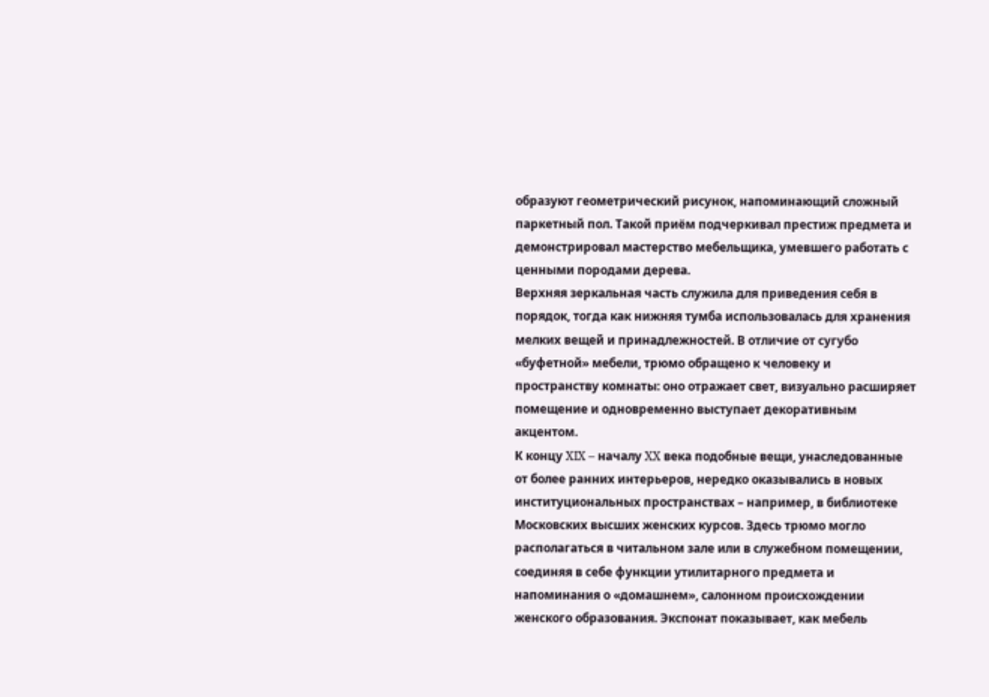образуют геометрический рисунок, напоминающий сложный паркетный пол. Такой приём подчеркивал престиж предмета и демонстрировал мастерство мебельщика, умевшего работать с ценными породами дерева.
Верхняя зеркальная часть служила для приведения себя в порядок, тогда как нижняя тумба использовалась для хранения мелких вещей и принадлежностей. В отличие от сугубо «буфетной» мебели, трюмо обращено к человеку и пространству комнаты: оно отражает свет, визуально расширяет помещение и одновременно выступает декоративным акцентом.
К концу XIX – началу XX века подобные вещи, унаследованные от более ранних интерьеров, нередко оказывались в новых институциональных пространствах – например, в библиотеке Московских высших женских курсов. Здесь трюмо могло располагаться в читальном зале или в служебном помещении, соединяя в себе функции утилитарного предмета и напоминания о «домашнем», салонном происхождении женского образования. Экспонат показывает, как мебель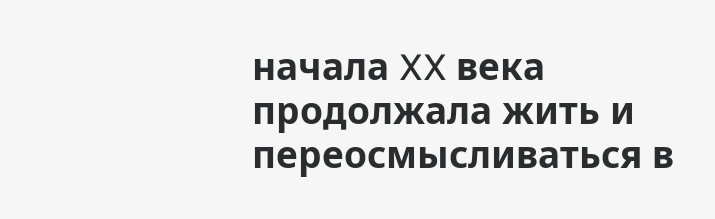начала XX века продолжала жить и переосмысливаться в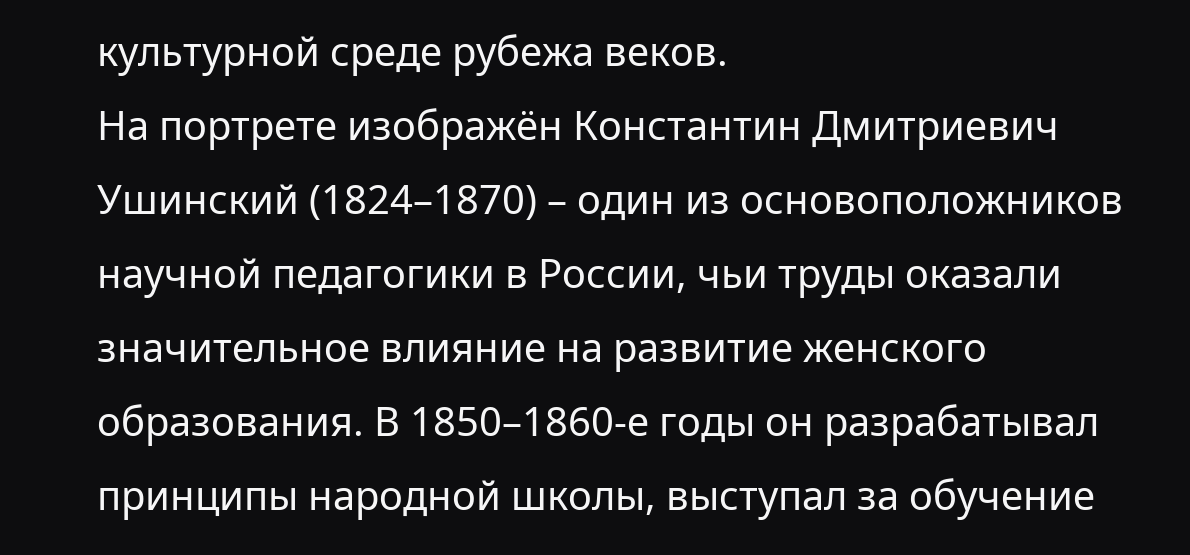культурной среде рубежа веков.
На портрете изображён Константин Дмитриевич Ушинский (1824–1870) – один из основоположников научной педагогики в России, чьи труды оказали значительное влияние на развитие женского образования. В 1850–1860‑е годы он разрабатывал принципы народной школы, выступал за обучение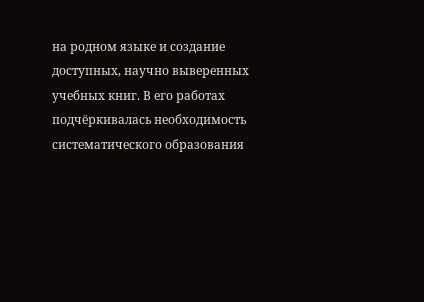на родном языке и создание доступных, научно выверенных учебных книг. В его работах подчёркивалась необходимость систематического образования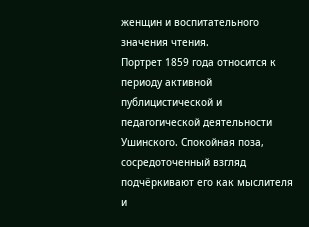женщин и воспитательного значения чтения.
Портрет 1859 года относится к периоду активной публицистической и педагогической деятельности Ушинского. Спокойная поза, сосредоточенный взгляд подчёркивают его как мыслителя и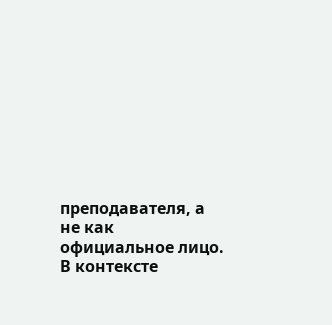преподавателя, а не как официальное лицо. В контексте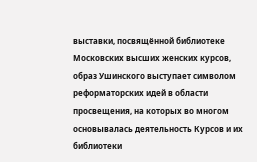выставки, посвящённой библиотеке Московских высших женских курсов, образ Ушинского выступает символом реформаторских идей в области просвещения, на которых во многом основывалась деятельность Курсов и их библиотеки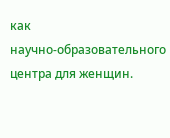как научно‑образовательного центра для женщин.